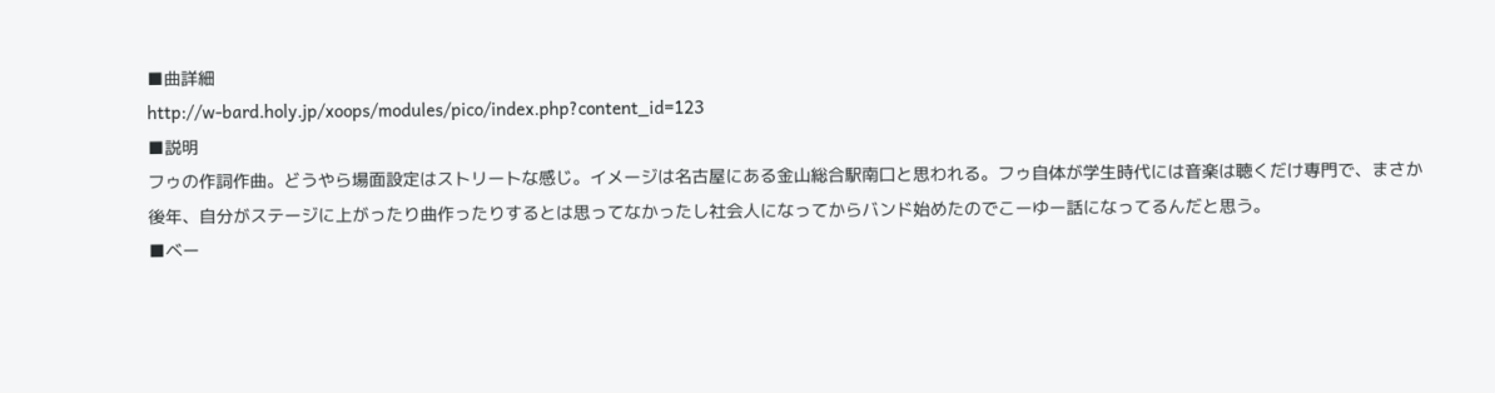■曲詳細
http://w-bard.holy.jp/xoops/modules/pico/index.php?content_id=123
■説明
フゥの作詞作曲。どうやら場面設定はストリートな感じ。イメージは名古屋にある金山総合駅南口と思われる。フゥ自体が学生時代には音楽は聴くだけ専門で、まさか後年、自分がステージに上がったり曲作ったりするとは思ってなかったし社会人になってからバンド始めたのでこーゆー話になってるんだと思う。
■ベー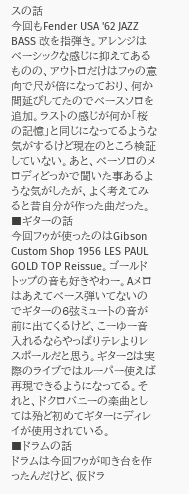スの話
今回もFender USA '62 JAZZ BASS 改を指弾き。アレンジはベーシックな感じに抑えてあるものの、アウトロだけはフゥの意向で尺が倍になっており、何か間延びしてたのでベースソロを追加。ラストの感じが何か「桜の記憶」と同じになってるような気がするけど現在のところ検証していない。あと、ベーソロのメロディどっかで聞いた事あるような気がしたが、よく考えてみると昔自分が作った曲だった。
■ギターの話
今回フゥが使ったのはGibson Custom Shop 1956 LES PAUL GOLD TOP Reissue。ゴールドトップの音も好きやわー。Aメロはあえてベース弾いてないのでギターの6弦ミュートの音が前に出てくるけど、こーゆー音入れるならやっぱりテレよりレスポールだと思う。ギター2は実際のライブではルーパー使えば再現できるようになってる。それと、ドクロバニーの楽曲としては殆ど初めてギターにディレイが使用されている。
■ドラムの話
ドラムは今回フゥが叩き台を作ったんだけど、仮ドラ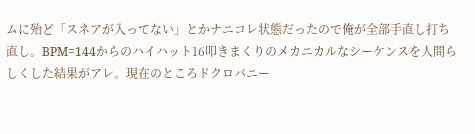ムに殆ど「スネアが入ってない」とかナニコレ状態だったので俺が全部手直し打ち直し。BPM=144からのハイハット16叩きまくりのメカニカルなシーケンスを人間らしくした結果がアレ。現在のところドクロバニー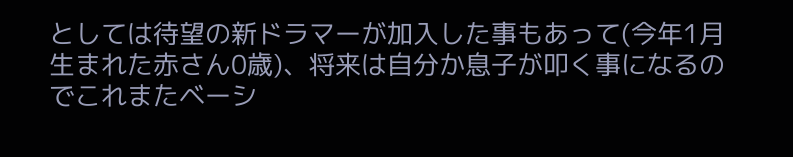としては待望の新ドラマーが加入した事もあって(今年1月生まれた赤さん0歳)、将来は自分か息子が叩く事になるのでこれまたベーシ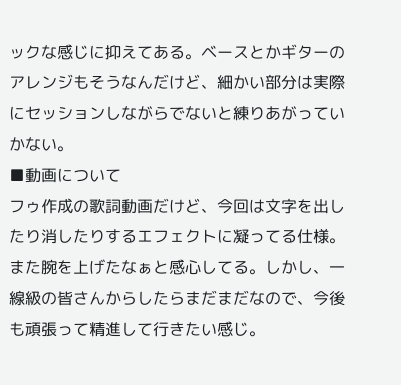ックな感じに抑えてある。ベースとかギターのアレンジもそうなんだけど、細かい部分は実際にセッションしながらでないと練りあがっていかない。
■動画について
フゥ作成の歌詞動画だけど、今回は文字を出したり消したりするエフェクトに凝ってる仕様。また腕を上げたなぁと感心してる。しかし、一線級の皆さんからしたらまだまだなので、今後も頑張って精進して行きたい感じ。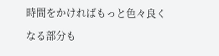時間をかければもっと色々良くなる部分も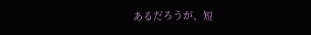あるだろうが、短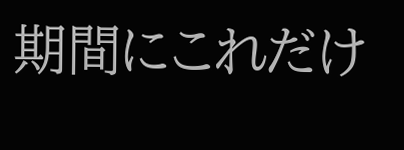期間にこれだけ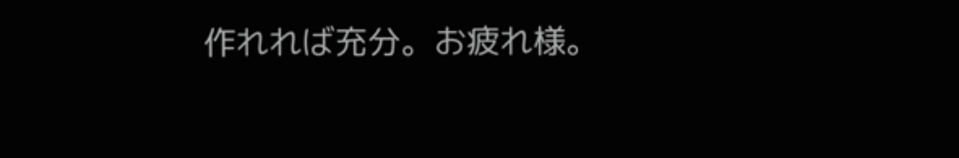作れれば充分。お疲れ様。